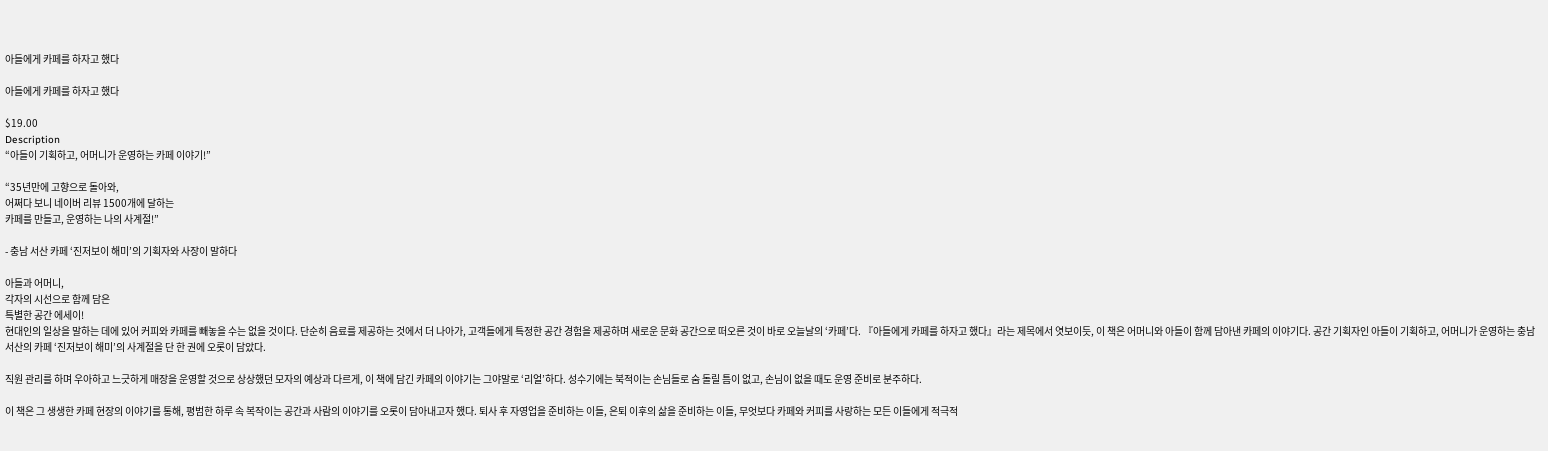아들에게 카페를 하자고 했다

아들에게 카페를 하자고 했다

$19.00
Description
“아들이 기획하고, 어머니가 운영하는 카페 이야기!”

“35년만에 고향으로 돌아와,
어쩌다 보니 네이버 리뷰 1500개에 달하는
카페를 만들고, 운영하는 나의 사계절!”

- 충남 서산 카페 ‘진저보이 해미’의 기획자와 사장이 말하다

아들과 어머니,
각자의 시선으로 함께 담은
특별한 공간 에세이!
현대인의 일상을 말하는 데에 있어 커피와 카페를 빼놓을 수는 없을 것이다. 단순히 음료를 제공하는 것에서 더 나아가, 고객들에게 특정한 공간 경험을 제공하며 새로운 문화 공간으로 떠오른 것이 바로 오늘날의 ‘카페’다. 『아들에게 카페를 하자고 했다』라는 제목에서 엿보이듯, 이 책은 어머니와 아들이 함께 담아낸 카페의 이야기다. 공간 기획자인 아들이 기획하고, 어머니가 운영하는 충남 서산의 카페 ‘진저보이 해미’의 사계절을 단 한 권에 오롯이 담았다.

직원 관리를 하며 우아하고 느긋하게 매장을 운영할 것으로 상상했던 모자의 예상과 다르게, 이 책에 담긴 카페의 이야기는 그야말로 ‘리얼’하다. 성수기에는 북적이는 손님들로 숨 돌릴 틈이 없고, 손님이 없을 때도 운영 준비로 분주하다.

이 책은 그 생생한 카페 현장의 이야기를 통해, 평범한 하루 속 복작이는 공간과 사람의 이야기를 오롯이 담아내고자 했다. 퇴사 후 자영업을 준비하는 이들, 은퇴 이후의 삶을 준비하는 이들, 무엇보다 카페와 커피를 사랑하는 모든 이들에게 적극적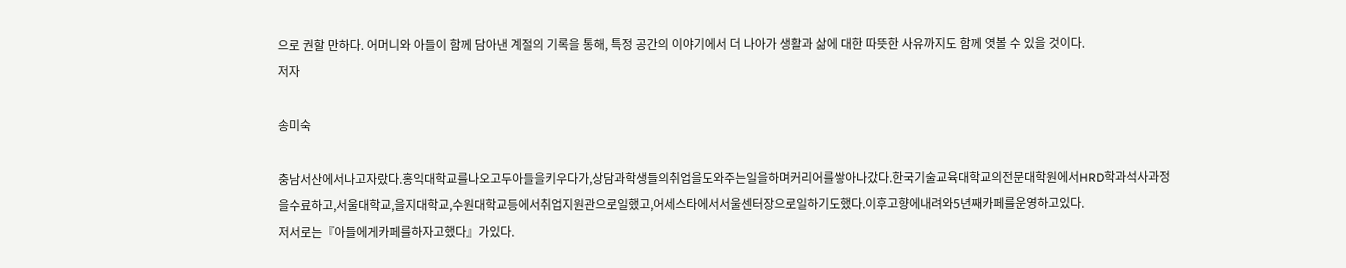으로 권할 만하다. 어머니와 아들이 함께 담아낸 계절의 기록을 통해, 특정 공간의 이야기에서 더 나아가 생활과 삶에 대한 따뜻한 사유까지도 함께 엿볼 수 있을 것이다.
저자

송미숙

충남서산에서나고자랐다.홍익대학교를나오고두아들을키우다가,상담과학생들의취업을도와주는일을하며커리어를쌓아나갔다.한국기술교육대학교의전문대학원에서HRD학과석사과정을수료하고,서울대학교,을지대학교,수원대학교등에서취업지원관으로일했고,어세스타에서서울센터장으로일하기도했다.이후고향에내려와5년째카페를운영하고있다.
저서로는『아들에게카페를하자고했다』가있다.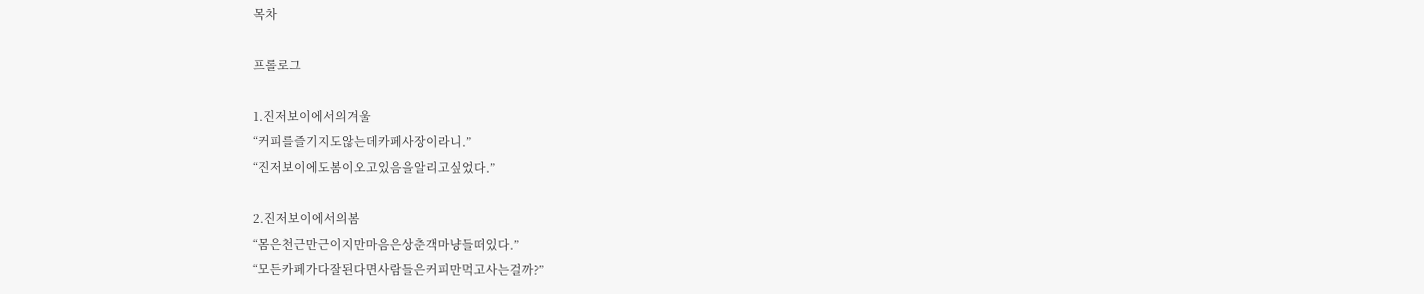목차

프롤로그

1.진저보이에서의겨울
“커피를즐기지도않는데카페사장이라니.”
“진저보이에도봄이오고있음을알리고싶었다.”

2.진저보이에서의봄
“몸은천근만근이지만마음은상춘객마냥들떠있다.”
“모든카페가다잘된다면사람들은커피만먹고사는걸까?”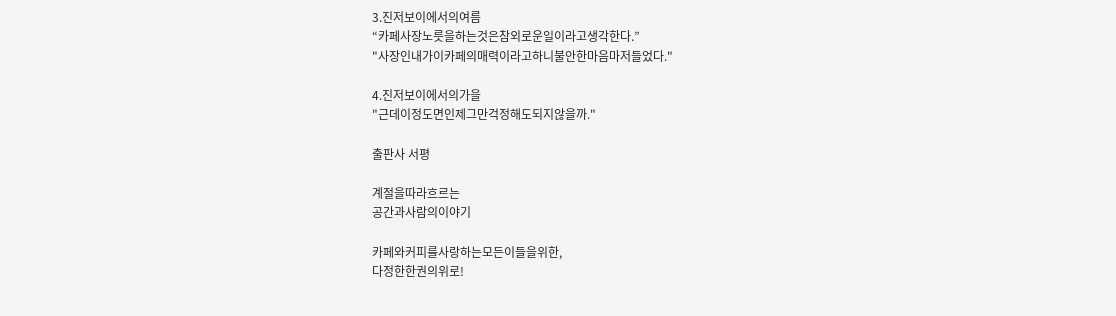3.진저보이에서의여름
“카페사장노릇을하는것은참외로운일이라고생각한다.”
"사장인내가이카페의매력이라고하니불안한마음마저들었다."

4.진저보이에서의가을
"근데이정도면인제그만걱정해도되지않을까."

출판사 서평

계절을따라흐르는
공간과사람의이야기

카페와커피를사랑하는모든이들을위한,
다정한한권의위로!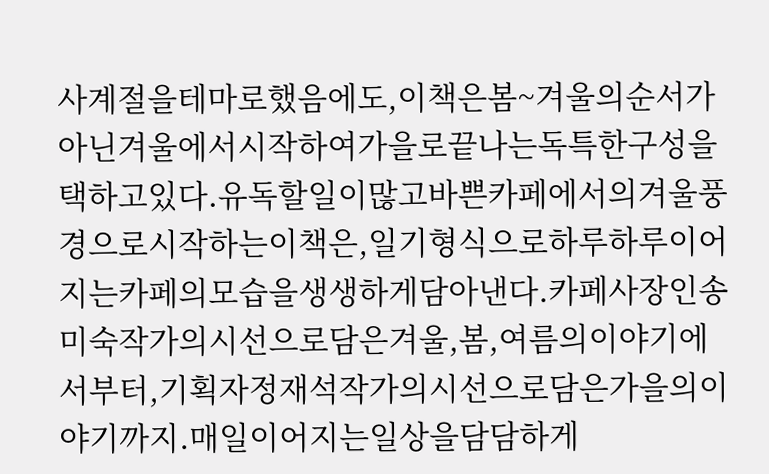사계절을테마로했음에도,이책은봄~겨울의순서가아닌겨울에서시작하여가을로끝나는독특한구성을택하고있다.유독할일이많고바쁜카페에서의겨울풍경으로시작하는이책은,일기형식으로하루하루이어지는카페의모습을생생하게담아낸다.카페사장인송미숙작가의시선으로담은겨울,봄,여름의이야기에서부터,기획자정재석작가의시선으로담은가을의이야기까지.매일이어지는일상을담담하게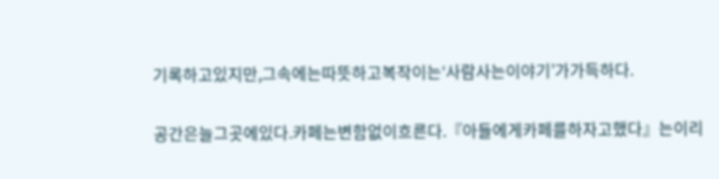기록하고있지만,그속에는따뜻하고복작이는‘사람사는이야기’가가득하다.

공간은늘그곳에있다.카페는변함없이흐른다.『아들에게카페를하자고했다』는이리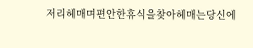저리헤매며편안한휴식을찾아헤매는당신에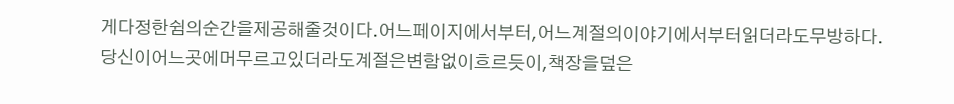게다정한쉼의순간을제공해줄것이다.어느페이지에서부터,어느계절의이야기에서부터읽더라도무방하다.당신이어느곳에머무르고있더라도계절은변함없이흐르듯이,책장을덮은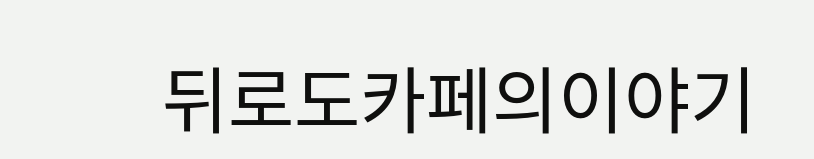뒤로도카페의이야기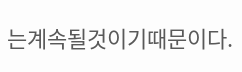는계속될것이기때문이다.